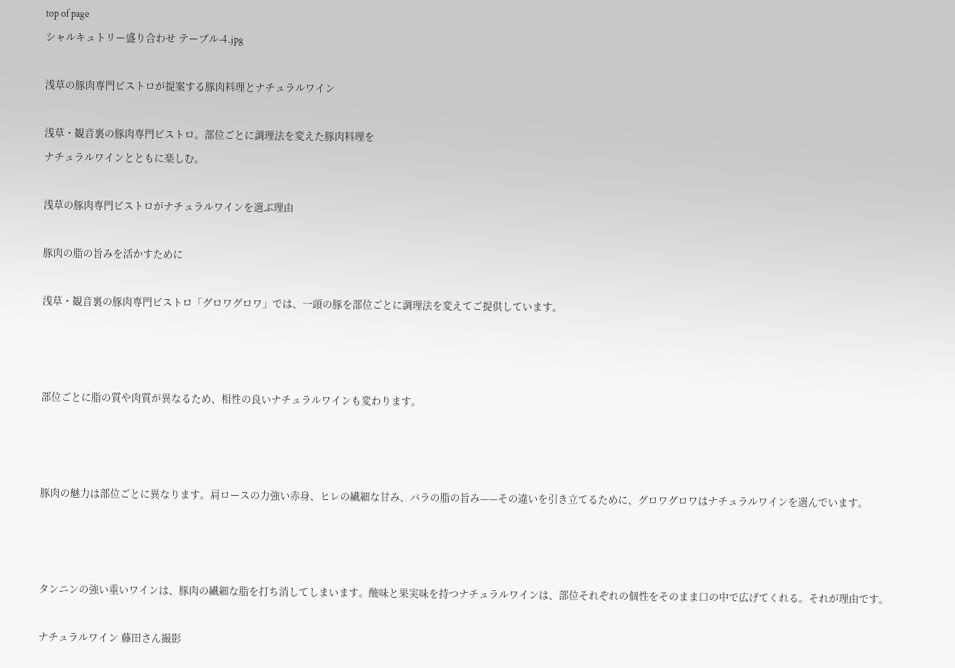top of page
シャルキュトリー盛り合わせ テーブル-4.jpg

浅草の豚肉専門ビストロが提案する豚肉料理とナチュラルワイン

浅草・観音裏の豚肉専門ビストロ。部位ごとに調理法を変えた豚肉料理を
ナチュラルワインとともに楽しむ。

浅草の豚肉専門ビストロがナチュラルワインを選ぶ理由

豚肉の脂の旨みを活かすために

浅草・観音裏の豚肉専門ビストロ「グロワグロワ」では、一頭の豚を部位ごとに調理法を変えてご提供しています。



部位ごとに脂の質や肉質が異なるため、相性の良いナチュラルワインも変わります。



豚肉の魅力は部位ごとに異なります。肩ロースの力強い赤身、ヒレの繊細な甘み、バラの脂の旨み——その違いを引き立てるために、グロワグロワはナチュラルワインを選んでいます。



タンニンの強い重いワインは、豚肉の繊細な脂を打ち消してしまいます。酸味と果実味を持つナチュラルワインは、部位それぞれの個性をそのまま口の中で広げてくれる。それが理由です。

ナチュラルワイン 藤田さん撮影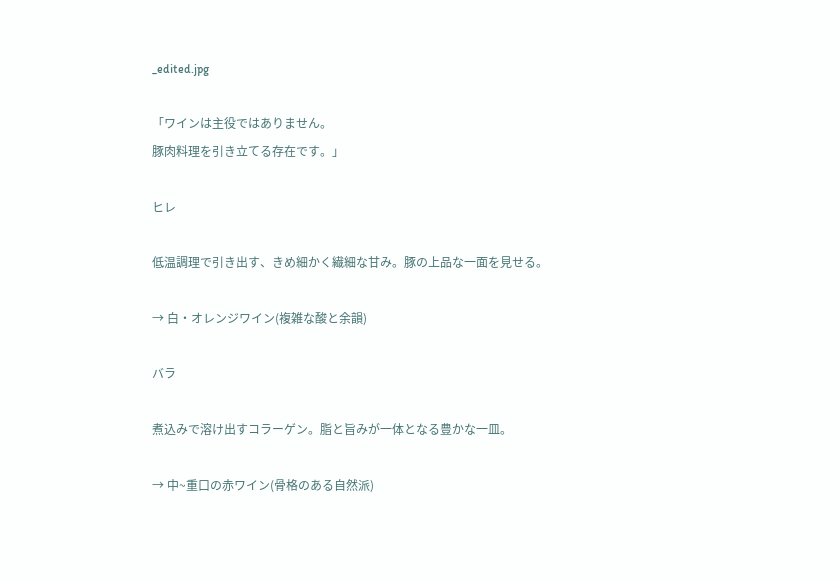_edited.jpg

「ワインは主役ではありません。
豚肉料理を引き立てる存在です。」

ヒレ

低温調理で引き出す、きめ細かく繊細な甘み。豚の上品な一面を見せる。

→ 白・オレンジワイン(複雑な酸と余韻)

バラ

煮込みで溶け出すコラーゲン。脂と旨みが一体となる豊かな一皿。

→ 中~重口の赤ワイン(骨格のある自然派)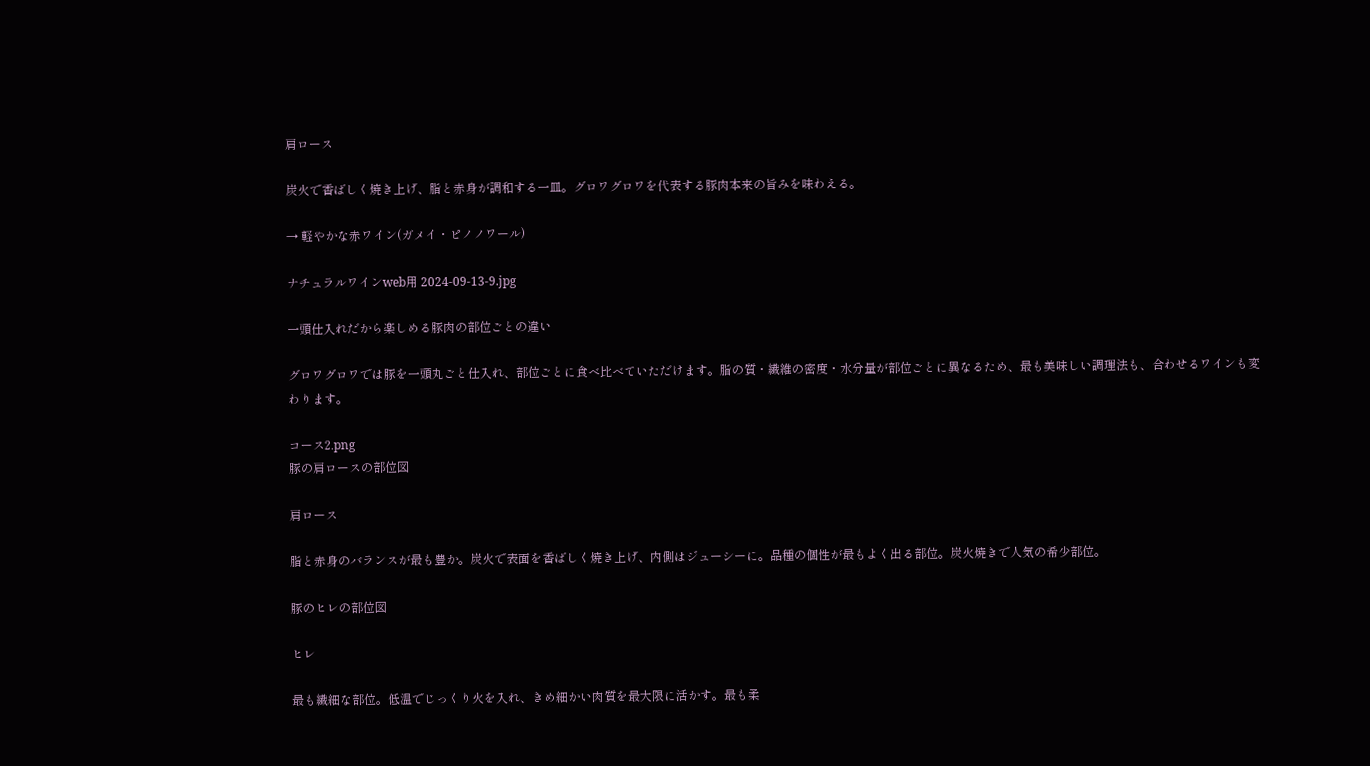肩ロース

炭火で香ばしく焼き上げ、脂と赤身が調和する一皿。グロワグロワを代表する豚肉本来の旨みを味わえる。

→ 軽やかな赤ワイン(ガメイ・ピノノワール)

ナチュラルワインweb用 2024-09-13-9.jpg

一頭仕入れだから楽しめる豚肉の部位ごとの違い

グロワグロワでは豚を一頭丸ごと仕入れ、部位ごとに食べ比べていただけます。脂の質・繊維の密度・水分量が部位ごとに異なるため、最も美味しい調理法も、合わせるワインも変わります。

コース2.png
豚の肩ロースの部位図

肩ロース

脂と赤身のバランスが最も豊か。炭火で表面を香ばしく焼き上げ、内側はジューシーに。品種の個性が最もよく出る部位。炭火焼きで人気の希少部位。

豚のヒレの部位図

ヒレ

最も繊細な部位。低温でじっくり火を入れ、きめ細かい肉質を最大限に活かす。最も柔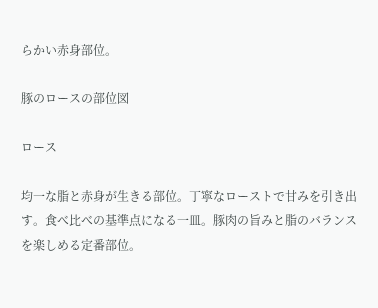らかい赤身部位。

豚のロースの部位図

ロース

均一な脂と赤身が生きる部位。丁寧なローストで甘みを引き出す。食べ比べの基準点になる一皿。豚肉の旨みと脂のバランスを楽しめる定番部位。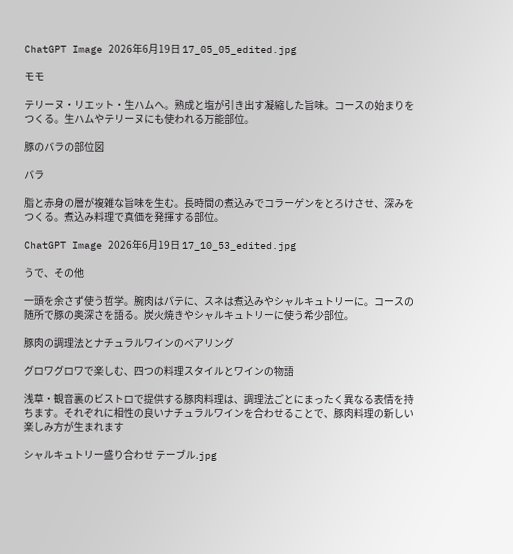ChatGPT Image 2026年6月19日 17_05_05_edited.jpg

モモ

テリーヌ・リエット・生ハムへ。熟成と塩が引き出す凝縮した旨味。コースの始まりをつくる。生ハムやテリーヌにも使われる万能部位。

豚のバラの部位図

バラ

脂と赤身の層が複雑な旨味を生む。長時間の煮込みでコラーゲンをとろけさせ、深みをつくる。煮込み料理で真価を発揮する部位。

ChatGPT Image 2026年6月19日 17_10_53_edited.jpg

うで、その他

一頭を余さず使う哲学。腕肉はパテに、スネは煮込みやシャルキュトリーに。コースの随所で豚の奥深さを語る。炭火焼きやシャルキュトリーに使う希少部位。

豚肉の調理法とナチュラルワインのペアリング

グロワグロワで楽しむ、四つの料理スタイルとワインの物語

浅草・観音裏のビストロで提供する豚肉料理は、調理法ごとにまったく異なる表情を持ちます。それぞれに相性の良いナチュラルワインを合わせることで、豚肉料理の新しい楽しみ方が生まれます

シャルキュトリー盛り合わせ テーブル.jpg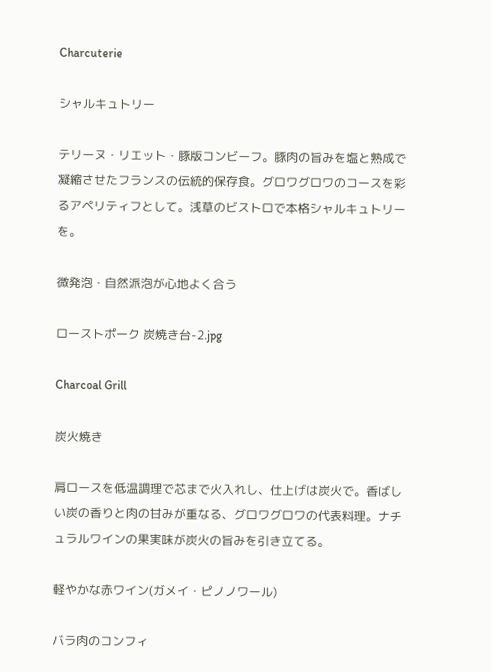Charcuterie

シャルキュトリー

テリーヌ・リエット・豚版コンビーフ。豚肉の旨みを塩と熟成で凝縮させたフランスの伝統的保存食。グロワグロワのコースを彩るアペリティフとして。浅草のビストロで本格シャルキュトリーを。

微発泡・自然派泡が心地よく合う

ローストポーク 炭焼き台-2.jpg

Charcoal Grill

炭火焼き

肩ロースを低温調理で芯まで火入れし、仕上げは炭火で。香ばしい炭の香りと肉の甘みが重なる、グロワグロワの代表料理。ナチュラルワインの果実味が炭火の旨みを引き立てる。

軽やかな赤ワイン(ガメイ・ピノノワール)

バラ肉のコンフィ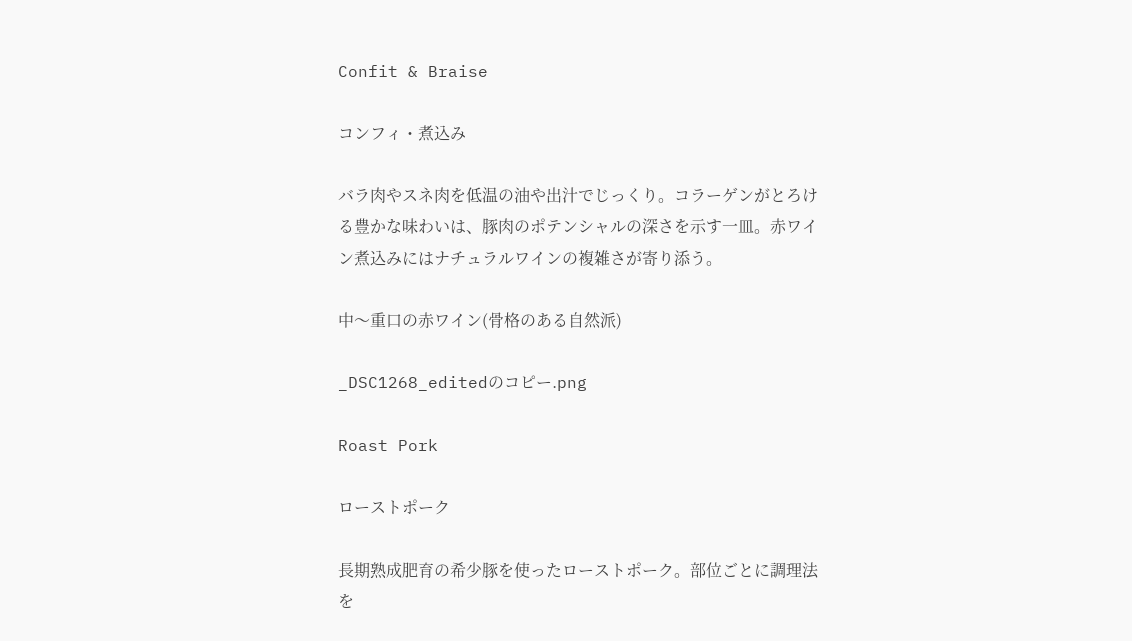Confit & Braise

コンフィ・煮込み

バラ肉やスネ肉を低温の油や出汁でじっくり。コラーゲンがとろける豊かな味わいは、豚肉のポテンシャルの深さを示す一皿。赤ワイン煮込みにはナチュラルワインの複雑さが寄り添う。

中〜重口の赤ワイン(骨格のある自然派)

_DSC1268_editedのコピー.png

Roast Pork

ローストポーク

長期熟成肥育の希少豚を使ったローストポーク。部位ごとに調理法を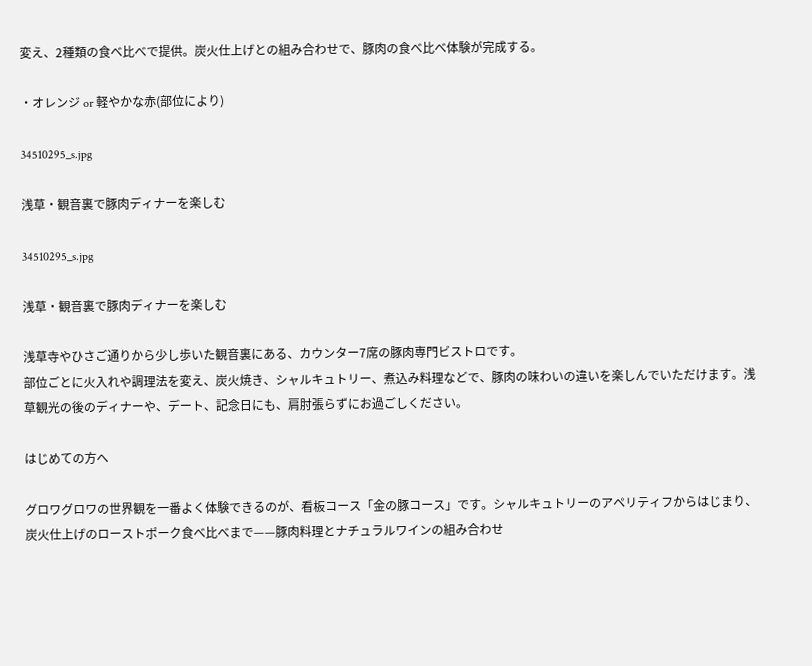変え、2種類の食べ比べで提供。炭火仕上げとの組み合わせで、豚肉の食べ比べ体験が完成する。

・オレンジ or 軽やかな赤(部位により)

34510295_s.jpg

浅草・観音裏で豚肉ディナーを楽しむ

34510295_s.jpg

浅草・観音裏で豚肉ディナーを楽しむ

浅草寺やひさご通りから少し歩いた観音裏にある、カウンター7席の豚肉専門ビストロです。
部位ごとに火入れや調理法を変え、炭火焼き、シャルキュトリー、煮込み料理などで、豚肉の味わいの違いを楽しんでいただけます。浅草観光の後のディナーや、デート、記念日にも、肩肘張らずにお過ごしください。

はじめての方へ

グロワグロワの世界観を一番よく体験できるのが、看板コース「金の豚コース」です。シャルキュトリーのアペリティフからはじまり、炭火仕上げのローストポーク食べ比べまで——豚肉料理とナチュラルワインの組み合わせ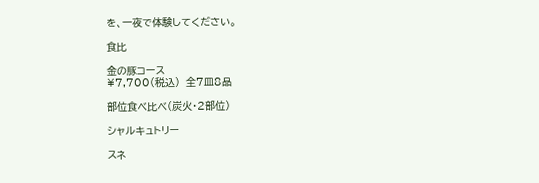を、一夜で体験してください。

食比

金の豚コース
¥7,700(税込)  全7皿8品

部位食べ比べ(炭火・2部位)

シャルキュトリー

スネ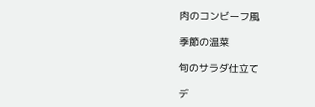肉のコンビーフ風

季節の温菜

旬のサラダ仕立て

デ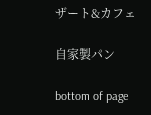ザート&カフェ

自家製パン

bottom of page